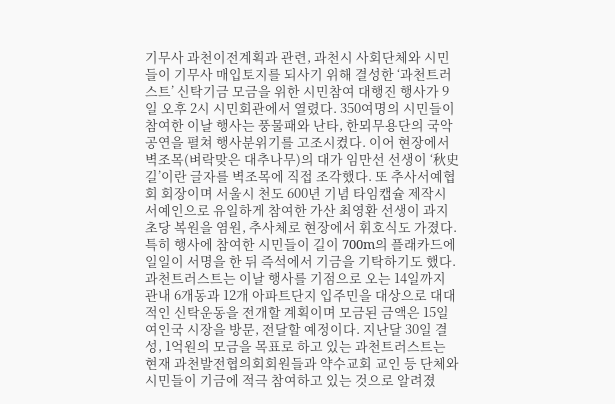기무사 과천이전계획과 관련, 과천시 사회단체와 시민들이 기무사 매입토지를 되사기 위해 결성한 ‘과천트러스트’ 신탁기금 모금을 위한 시민참여 대행진 행사가 9일 오후 2시 시민회관에서 열렸다. 350여명의 시민들이 참여한 이날 행사는 풍물패와 난타, 한뫼무용단의 국악공연을 펼쳐 행사분위기를 고조시켰다. 이어 현장에서 벽조목(벼락맞은 대추나무)의 대가 임만선 선생이 ‘秋史길’이란 글자를 벽조목에 직접 조각했다. 또 추사서예협회 회장이며 서울시 천도 600년 기념 타임캡슐 제작시 서예인으로 유일하게 참여한 가산 최영환 선생이 과지초당 복원을 염원, 추사체로 현장에서 휘호식도 가졌다. 특히 행사에 참여한 시민들이 길이 700m의 플래카드에 일일이 서명을 한 뒤 즉석에서 기금을 기탁하기도 했다. 과천트러스트는 이날 행사를 기점으로 오는 14일까지 관내 6개동과 12개 아파트단지 입주민을 대상으로 대대적인 신탁운동을 전개할 계획이며 모금된 금액은 15일 여인국 시장을 방문, 전달할 예정이다. 지난달 30일 결성, 1억원의 모금을 목표로 하고 있는 과천트러스트는 현재 과천발전협의회회원들과 약수교회 교인 등 단체와 시민들이 기금에 적극 참여하고 있는 것으로 알려졌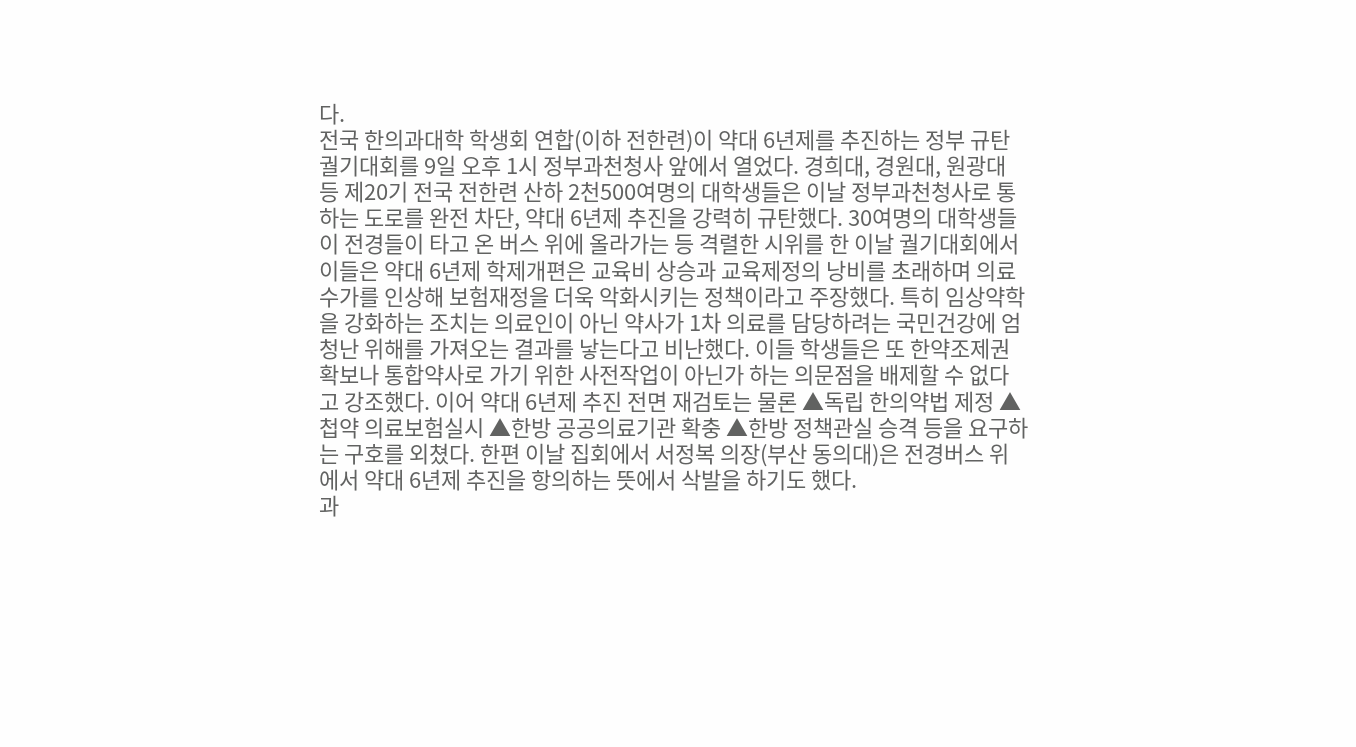다.
전국 한의과대학 학생회 연합(이하 전한련)이 약대 6년제를 추진하는 정부 규탄 궐기대회를 9일 오후 1시 정부과천청사 앞에서 열었다. 경희대, 경원대, 원광대 등 제20기 전국 전한련 산하 2천500여명의 대학생들은 이날 정부과천청사로 통하는 도로를 완전 차단, 약대 6년제 추진을 강력히 규탄했다. 30여명의 대학생들이 전경들이 타고 온 버스 위에 올라가는 등 격렬한 시위를 한 이날 궐기대회에서 이들은 약대 6년제 학제개편은 교육비 상승과 교육제정의 낭비를 초래하며 의료수가를 인상해 보험재정을 더욱 악화시키는 정책이라고 주장했다. 특히 임상약학을 강화하는 조치는 의료인이 아닌 약사가 1차 의료를 담당하려는 국민건강에 엄청난 위해를 가져오는 결과를 낳는다고 비난했다. 이들 학생들은 또 한약조제권확보나 통합약사로 가기 위한 사전작업이 아닌가 하는 의문점을 배제할 수 없다고 강조했다. 이어 약대 6년제 추진 전면 재검토는 물론 ▲독립 한의약법 제정 ▲첩약 의료보험실시 ▲한방 공공의료기관 확충 ▲한방 정책관실 승격 등을 요구하는 구호를 외쳤다. 한편 이날 집회에서 서정복 의장(부산 동의대)은 전경버스 위에서 약대 6년제 추진을 항의하는 뜻에서 삭발을 하기도 했다.
과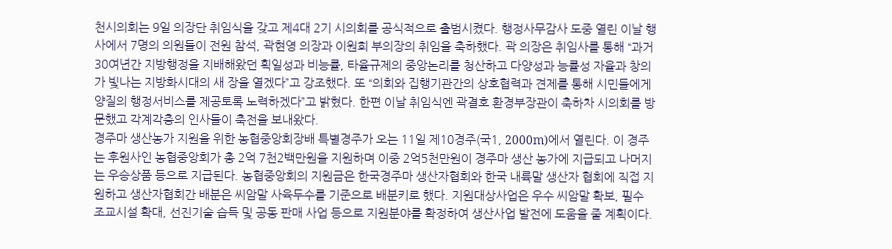천시의회는 9일 의장단 취임식을 갖고 제4대 2기 시의회를 공식적으로 출범시켰다. 행정사무감사 도중 열린 이날 행사에서 7명의 의원들이 전원 참석, 곽현영 의장과 이원희 부의장의 취임을 축하했다. 곽 의장은 취임사를 통해 “과거 30여년간 지방행정을 지배해왔던 획일성과 비능률, 타율규제의 중앙논리를 청산하고 다양성과 능률성 자율과 창의가 빛나는 지방화시대의 새 장을 열겠다”고 강조했다. 또 “의회와 집행기관간의 상호협력과 견제를 통해 시민들에게 양질의 행정서비스를 제공토록 노력하겠다”고 밝혔다. 한편 이날 취임식엔 곽결호 환경부장관이 축하차 시의회를 방문했고 각계각층의 인사들이 축전을 보내왔다.
경주마 생산농가 지원을 위한 농협중앙회장배 특별경주가 오는 11일 제10경주(국1, 2000m)에서 열린다. 이 경주는 후원사인 농협중앙회가 총 2억 7천2백만원을 지원하며 이중 2억5천만원이 경주마 생산 농가에 지급되고 나머지는 우승상품 등으로 지급된다. 농협중앙회의 지원금은 한국경주마 생산자협회와 한국 내륙말 생산자 협회에 직접 지원하고 생산자협회간 배분은 씨암말 사육두수를 기준으로 배분키로 했다. 지원대상사업은 우수 씨암말 확보, 필수 조교시설 확대, 선진기술 습득 및 공동 판매 사업 등으로 지원분야를 확정하여 생산사업 발전에 도움을 줄 계획이다.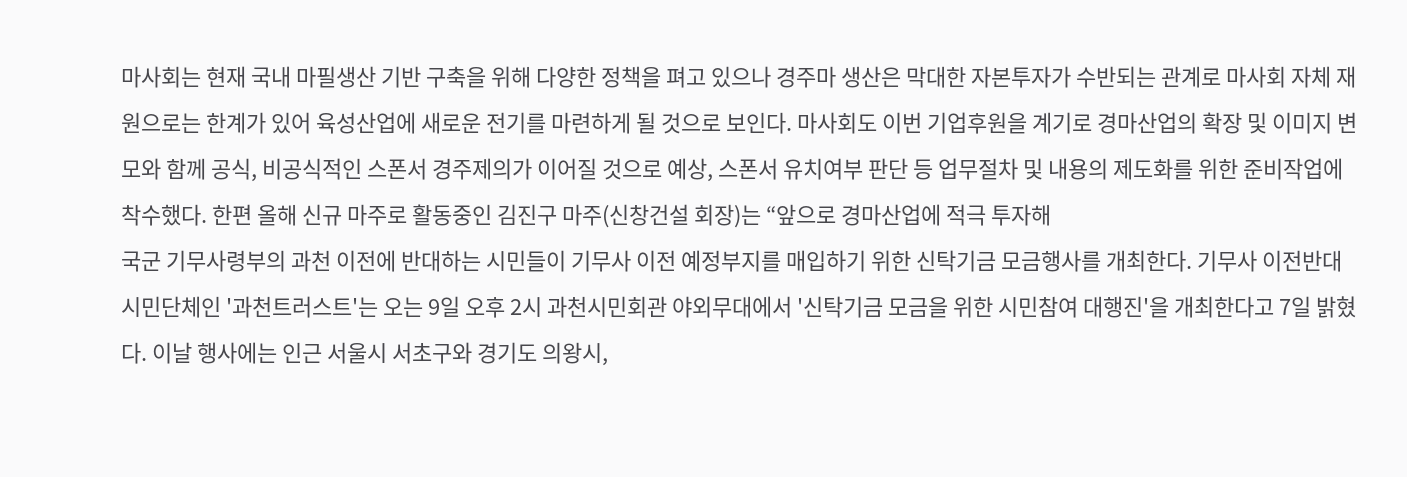마사회는 현재 국내 마필생산 기반 구축을 위해 다양한 정책을 펴고 있으나 경주마 생산은 막대한 자본투자가 수반되는 관계로 마사회 자체 재원으로는 한계가 있어 육성산업에 새로운 전기를 마련하게 될 것으로 보인다. 마사회도 이번 기업후원을 계기로 경마산업의 확장 및 이미지 변모와 함께 공식, 비공식적인 스폰서 경주제의가 이어질 것으로 예상, 스폰서 유치여부 판단 등 업무절차 및 내용의 제도화를 위한 준비작업에 착수했다. 한편 올해 신규 마주로 활동중인 김진구 마주(신창건설 회장)는 “앞으로 경마산업에 적극 투자해
국군 기무사령부의 과천 이전에 반대하는 시민들이 기무사 이전 예정부지를 매입하기 위한 신탁기금 모금행사를 개최한다. 기무사 이전반대 시민단체인 '과천트러스트'는 오는 9일 오후 2시 과천시민회관 야외무대에서 '신탁기금 모금을 위한 시민참여 대행진'을 개최한다고 7일 밝혔다. 이날 행사에는 인근 서울시 서초구와 경기도 의왕시,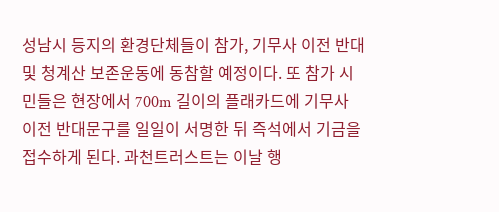성남시 등지의 환경단체들이 참가, 기무사 이전 반대 및 청계산 보존운동에 동참할 예정이다. 또 참가 시민들은 현장에서 700m 길이의 플래카드에 기무사 이전 반대문구를 일일이 서명한 뒤 즉석에서 기금을 접수하게 된다. 과천트러스트는 이날 행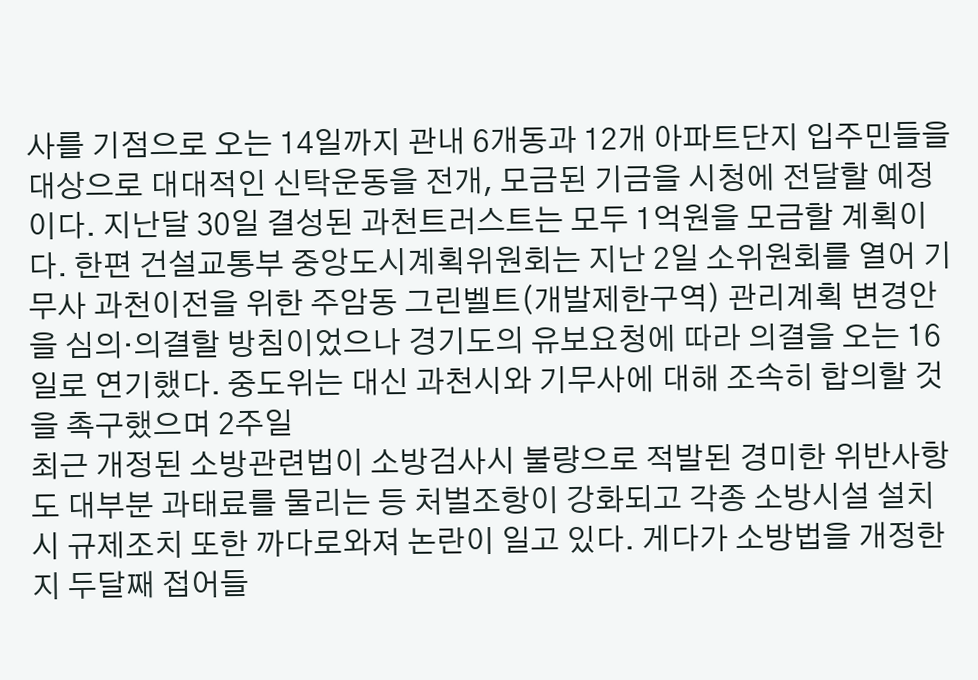사를 기점으로 오는 14일까지 관내 6개동과 12개 아파트단지 입주민들을 대상으로 대대적인 신탁운동을 전개, 모금된 기금을 시청에 전달할 예정이다. 지난달 30일 결성된 과천트러스트는 모두 1억원을 모금할 계획이다. 한편 건설교통부 중앙도시계획위원회는 지난 2일 소위원회를 열어 기무사 과천이전을 위한 주암동 그린벨트(개발제한구역) 관리계획 변경안을 심의·의결할 방침이었으나 경기도의 유보요청에 따라 의결을 오는 16일로 연기했다. 중도위는 대신 과천시와 기무사에 대해 조속히 합의할 것을 촉구했으며 2주일
최근 개정된 소방관련법이 소방검사시 불량으로 적발된 경미한 위반사항도 대부분 과태료를 물리는 등 처벌조항이 강화되고 각종 소방시설 설치시 규제조치 또한 까다로와져 논란이 일고 있다. 게다가 소방법을 개정한지 두달째 접어들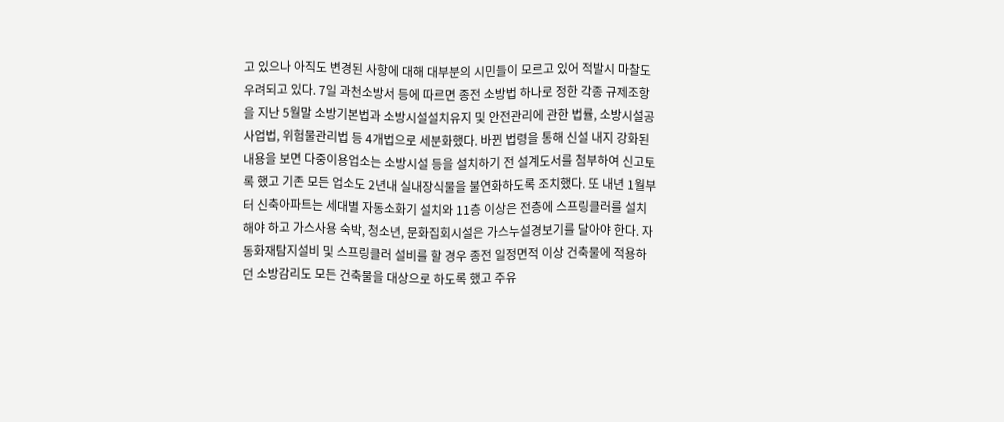고 있으나 아직도 변경된 사항에 대해 대부분의 시민들이 모르고 있어 적발시 마찰도 우려되고 있다. 7일 과천소방서 등에 따르면 종전 소방법 하나로 정한 각종 규제조항을 지난 5월말 소방기본법과 소방시설설치유지 및 안전관리에 관한 법률, 소방시설공사업법, 위험물관리법 등 4개법으로 세분화했다. 바뀐 법령을 통해 신설 내지 강화된 내용을 보면 다중이용업소는 소방시설 등을 설치하기 전 설계도서를 첨부하여 신고토록 했고 기존 모든 업소도 2년내 실내장식물을 불연화하도록 조치했다. 또 내년 1월부터 신축아파트는 세대별 자동소화기 설치와 11층 이상은 전층에 스프링클러를 설치해야 하고 가스사용 숙박, 청소년, 문화집회시설은 가스누설경보기를 달아야 한다. 자동화재탐지설비 및 스프링클러 설비를 할 경우 종전 일정면적 이상 건축물에 적용하던 소방감리도 모든 건축물을 대상으로 하도록 했고 주유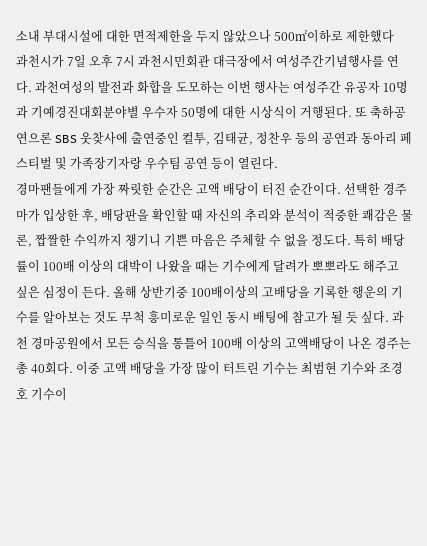소내 부대시설에 대한 면적제한을 두지 않았으나 500㎡이하로 제한했다
과천시가 7일 오후 7시 과천시민회관 대극장에서 여성주간기념행사를 연다. 과천여성의 발전과 화합을 도모하는 이번 행사는 여성주간 유공자 10명과 기예경진대회분야별 우수자 50명에 대한 시상식이 거행된다. 또 축하공연으론 SBS 웃찾사에 출연중인 컬투, 김태균, 정찬우 등의 공연과 동아리 페스티벌 및 가족장기자랑 우수팀 공연 등이 열린다.
경마팬들에게 가장 짜릿한 순간은 고액 배당이 터진 순간이다. 선택한 경주마가 입상한 후, 배당판을 확인할 때 자신의 추리와 분석이 적중한 쾌감은 물론, 짭짤한 수익까지 챙기니 기쁜 마음은 주체할 수 없을 정도다. 특히 배당률이 100배 이상의 대박이 나왔을 때는 기수에게 달려가 뽀뽀라도 해주고 싶은 심정이 든다. 올해 상반기중 100배이상의 고배당을 기록한 행운의 기수를 알아보는 것도 무척 흥미로운 일인 동시 배팅에 참고가 될 듯 싶다. 과천 경마공원에서 모든 승식을 통틀어 100배 이상의 고액배당이 나온 경주는 총 40회다. 이중 고액 배당을 가장 많이 터트린 기수는 최범현 기수와 조경호 기수이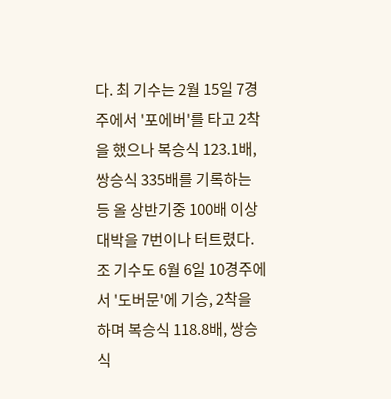다. 최 기수는 2월 15일 7경주에서 '포에버'를 타고 2착을 했으나 복승식 123.1배, 쌍승식 335배를 기록하는 등 올 상반기중 100배 이상 대박을 7번이나 터트렸다. 조 기수도 6월 6일 10경주에서 '도버문'에 기승, 2착을 하며 복승식 118.8배, 쌍승식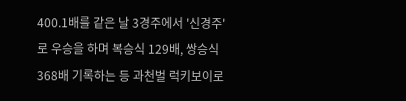400.1배를 같은 날 3경주에서 '신경주'로 우승을 하며 복승식 129배, 쌍승식 368배 기록하는 등 과천벌 럭키보이로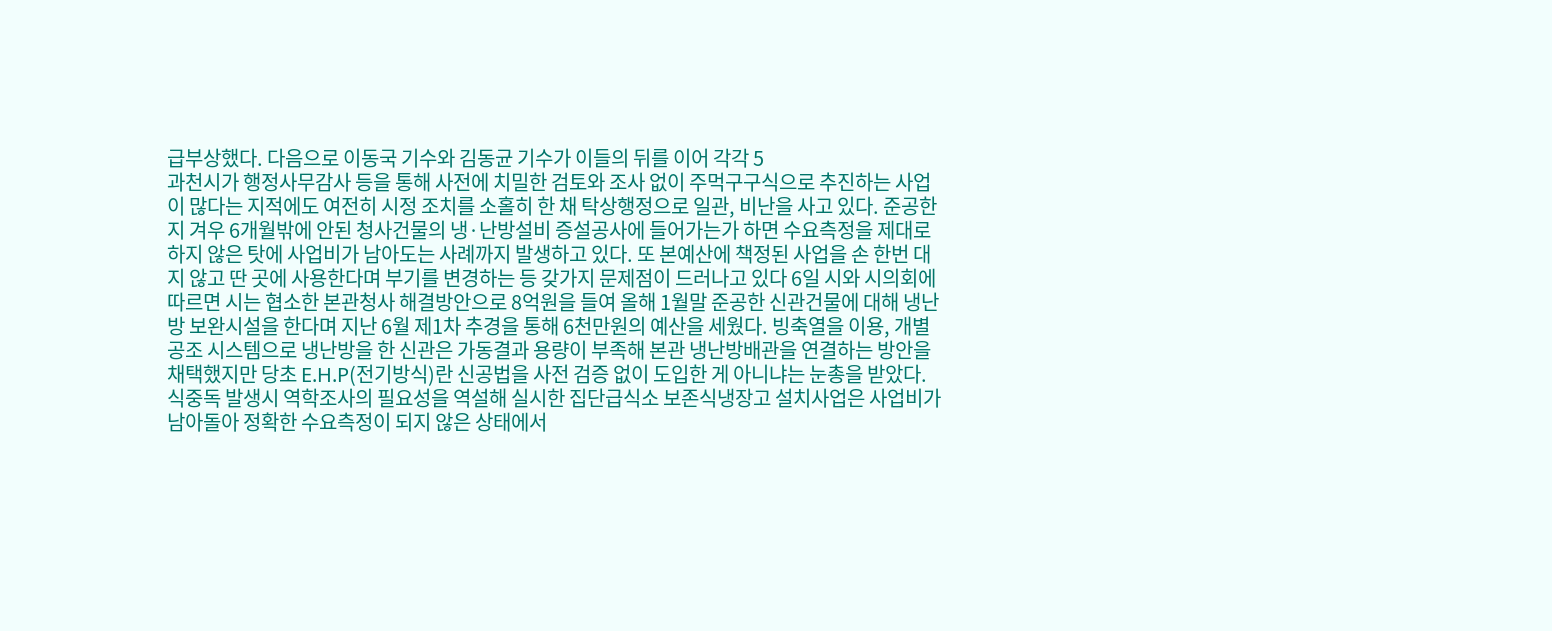급부상했다. 다음으로 이동국 기수와 김동균 기수가 이들의 뒤를 이어 각각 5
과천시가 행정사무감사 등을 통해 사전에 치밀한 검토와 조사 없이 주먹구구식으로 추진하는 사업이 많다는 지적에도 여전히 시정 조치를 소홀히 한 채 탁상행정으로 일관, 비난을 사고 있다. 준공한지 겨우 6개월밖에 안된 청사건물의 냉·난방설비 증설공사에 들어가는가 하면 수요측정을 제대로 하지 않은 탓에 사업비가 남아도는 사례까지 발생하고 있다. 또 본예산에 책정된 사업을 손 한번 대지 않고 딴 곳에 사용한다며 부기를 변경하는 등 갖가지 문제점이 드러나고 있다 6일 시와 시의회에 따르면 시는 협소한 본관청사 해결방안으로 8억원을 들여 올해 1월말 준공한 신관건물에 대해 냉난방 보완시설을 한다며 지난 6월 제1차 추경을 통해 6천만원의 예산을 세웠다. 빙축열을 이용, 개별공조 시스템으로 냉난방을 한 신관은 가동결과 용량이 부족해 본관 냉난방배관을 연결하는 방안을 채택했지만 당초 E.H.P(전기방식)란 신공법을 사전 검증 없이 도입한 게 아니냐는 눈총을 받았다. 식중독 발생시 역학조사의 필요성을 역설해 실시한 집단급식소 보존식냉장고 설치사업은 사업비가 남아돌아 정확한 수요측정이 되지 않은 상태에서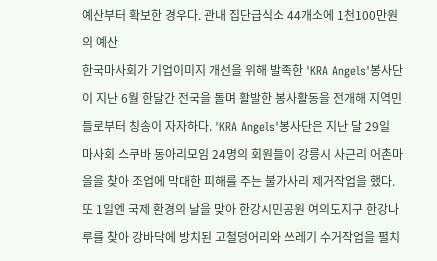예산부터 확보한 경우다. 관내 집단급식소 44개소에 1천100만원의 예산
한국마사회가 기업이미지 개선을 위해 발족한 'KRA Angels'봉사단이 지난 6월 한달간 전국을 돌며 활발한 봉사활동을 전개해 지역민들로부터 칭송이 자자하다. 'KRA Angels'봉사단은 지난 달 29일 마사회 스쿠바 동아리모임 24명의 회원들이 강릉시 사근리 어촌마을을 찾아 조업에 막대한 피해를 주는 불가사리 제거작업을 했다. 또 1일엔 국제 환경의 날을 맞아 한강시민공원 여의도지구 한강나루를 찾아 강바닥에 방치된 고철덩어리와 쓰레기 수거작업을 펼치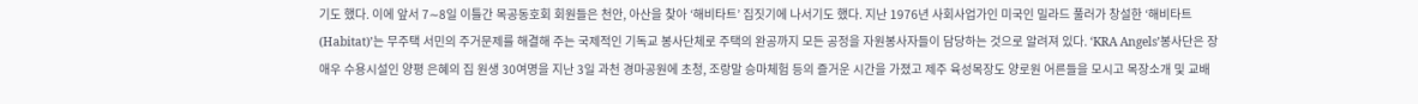기도 했다. 이에 앞서 7∼8일 이틀간 목공동호회 회원들은 천안, 아산을 찾아 ‘해비타트’ 집짓기에 나서기도 했다. 지난 1976년 사회사업가인 미국인 밀라드 풀러가 창설한 ‘해비타트(Habitat)’는 무주택 서민의 주거문제를 해결해 주는 국제적인 기독교 봉사단체로 주택의 완공까지 모든 공정을 자원봉사자들이 담당하는 것으로 알려져 있다. ‘KRA Angels’봉사단은 장애우 수용시설인 양평 은혜의 집 원생 30여명을 지난 3일 과천 경마공원에 초청, 조랑말 승마체험 등의 즐거운 시간을 가졌고 제주 육성목장도 양로원 어른들을 모시고 목장소개 및 교배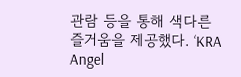관람 등을 통해 색다른 즐거움을 제공했다. ‘KRA Angel